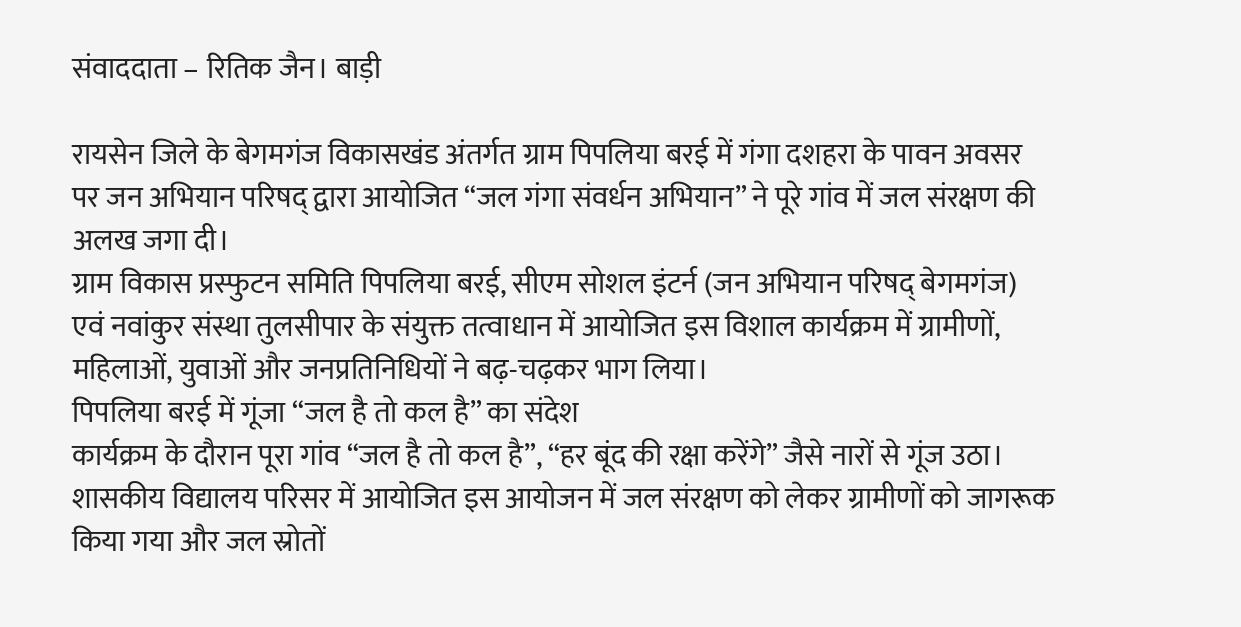संवाददाता – रितिक जैन। बाड़ी

रायसेन जिले के बेगमगंज विकासखंड अंतर्गत ग्राम पिपलिया बरई में गंगा दशहरा के पावन अवसर पर जन अभियान परिषद् द्वारा आयोजित “जल गंगा संवर्धन अभियान” ने पूरे गांव में जल संरक्षण की अलख जगा दी।
ग्राम विकास प्रस्फुटन समिति पिपलिया बरई, सीएम सोशल इंटर्न (जन अभियान परिषद् बेगमगंज) एवं नवांकुर संस्था तुलसीपार के संयुक्त तत्वाधान में आयोजित इस विशाल कार्यक्रम में ग्रामीणों, महिलाओं, युवाओं और जनप्रतिनिधियों ने बढ़-चढ़कर भाग लिया।
पिपलिया बरई में गूंजा “जल है तो कल है” का संदेश
कार्यक्रम के दौरान पूरा गांव “जल है तो कल है”, “हर बूंद की रक्षा करेंगे” जैसे नारों से गूंज उठा। शासकीय विद्यालय परिसर में आयोजित इस आयोजन में जल संरक्षण को लेकर ग्रामीणों को जागरूक किया गया और जल स्रोतों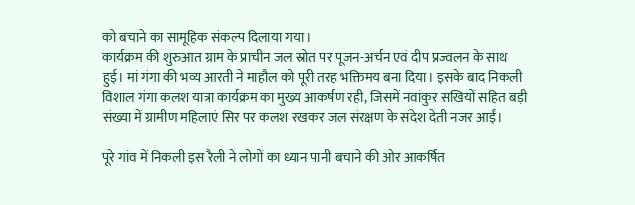को बचाने का सामूहिक संकल्प दिलाया गया।
कार्यक्रम की शुरुआत ग्राम के प्राचीन जल स्रोत पर पूजन-अर्चन एवं दीप प्रज्वलन के साथ हुई। मां गंगा की भव्य आरती ने माहौल को पूरी तरह भक्तिमय बना दिया। इसके बाद निकली विशाल गंगा कलश यात्रा कार्यक्रम का मुख्य आकर्षण रही, जिसमें नवांकुर सखियों सहित बड़ी संख्या में ग्रामीण महिलाएं सिर पर कलश रखकर जल संरक्षण के संदेश देती नजर आईं।

पूरे गांव में निकली इस रैली ने लोगों का ध्यान पानी बचाने की ओर आकर्षित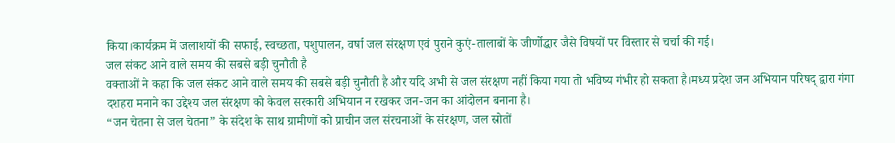किया।कार्यक्रम में जलाशयों की सफाई, स्वच्छता, पशुपालन, वर्षा जल संरक्षण एवं पुराने कुएं-तालाबों के जीर्णोद्धार जैसे विषयों पर विस्तार से चर्चा की गई।
जल संकट आने वाले समय की सबसे बड़ी चुनौती है
वक्ताओं ने कहा कि जल संकट आने वाले समय की सबसे बड़ी चुनौती है और यदि अभी से जल संरक्षण नहीं किया गया तो भविष्य गंभीर हो सकता है।मध्य प्रदेश जन अभियान परिषद् द्वारा गंगा दशहरा मनाने का उद्देश्य जल संरक्षण को केवल सरकारी अभियान न रखकर जन-जन का आंदोलन बनाना है।
“जन चेतना से जल चेतना” के संदेश के साथ ग्रामीणों को प्राचीन जल संरचनाओं के संरक्षण, जल स्रोतों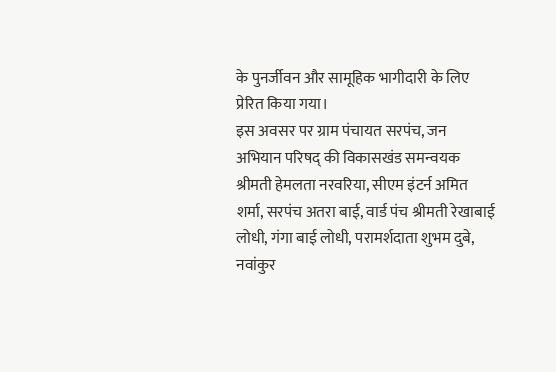के पुनर्जीवन और सामूहिक भागीदारी के लिए प्रेरित किया गया।
इस अवसर पर ग्राम पंचायत सरपंच, जन अभियान परिषद् की विकासखंड समन्वयक श्रीमती हेमलता नरवरिया, सीएम इंटर्न अमित शर्मा, सरपंच अतरा बाई, वार्ड पंच श्रीमती रेखाबाई लोधी, गंगा बाई लोधी, परामर्शदाता शुभम दुबे, नवांकुर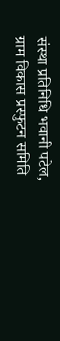संस्था प्रतिनिधि भवानी पटेल, ग्राम विकास प्रस्फुटन समिति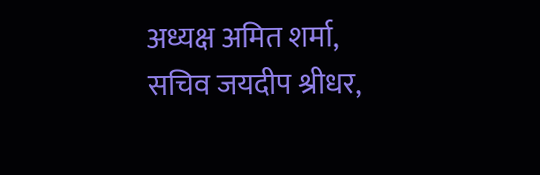अध्यक्ष अमित शर्मा, सचिव जयदीप श्रीधर,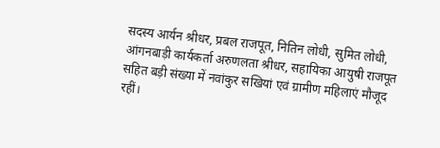सदस्य आर्यन श्रीधर, प्रबल राजपूत, नितिन लोधी, सुमित लोधी, आंगनबाड़ी कार्यकर्ता अरुणलता श्रीधर, सहायिका आयुषी राजपूत सहित बड़ी संख्या में नवांकुर सखियां एवं ग्रामीण महिलाएं मौजूद रहीं।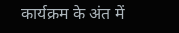कार्यक्रम के अंत में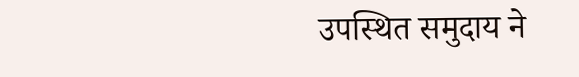उपस्थित समुदाय ने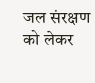जल संरक्षण को लेकर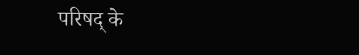परिषद् के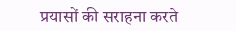प्रयासों की सराहना करते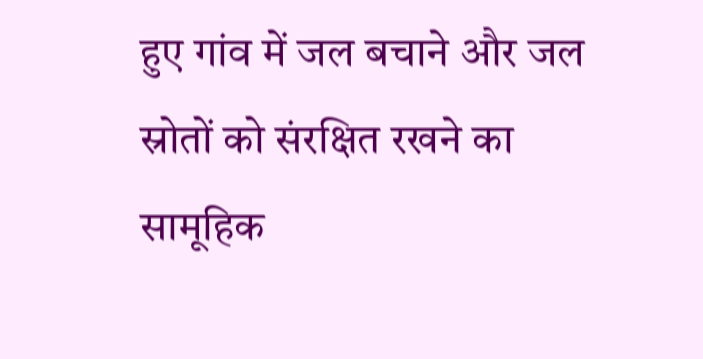हुए गांव में जल बचाने और जल स्रोतों को संरक्षित रखने का सामूहिक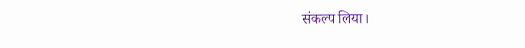संकल्प लिया।